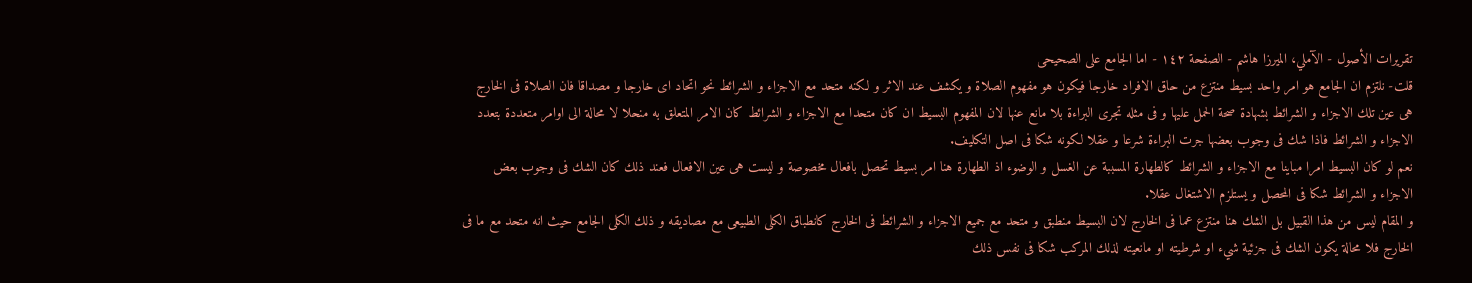تقريرات الأصول - الآملي، الميرزا هاشم - الصفحة ١٤٢ - اما الجامع على الصحيحى
قلت- نلتزم ان الجامع هو امر واحد بسيط منتزع من حاق الافراد خارجا فيكون هو مفهوم الصلاة و يكشف عند الاثر و لكنه متحد مع الاجزاء و الشرائط نحو اتحاد اى خارجا و مصداقا فان الصلاة فى الخارج هى عين تلك الاجزاء و الشرائط بشهادة صحة الحمل عليها و فى مثله تجرى البراءة بلا مانع عنها لان المفهوم البسيط ان كان متحدا مع الاجزاء و الشرائط كان الامر المتعلق به منحلا لا محالة الى اوامر متعددة بتعدد الاجزاء و الشرائط فاذا شك فى وجوب بعضها جرت البراءة شرعا و عقلا لكونه شكا فى اصل التكليف.
نعم لو كان البسيط امرا مباينا مع الاجزاء و الشرائط كالطهارة المسببة عن الغسل و الوضوء اذ الطهارة هنا امر بسيط تحصل بافعال مخصوصة و ليست هى عين الافعال فعند ذلك كان الشك فى وجوب بعض الاجزاء و الشرائط شكا فى المحصل و يستلزم الاشتغال عقلا.
و المقام ليس من هذا القبيل بل الشك هنا منتزع عما فى الخارج لان البسيط منطبق و متحد مع جميع الاجزاء و الشرائط فى الخارج كانطباق الكلى الطبيعى مع مصاديقه و ذلك الكلى الجامع حيث انه متحد مع ما فى الخارج فلا محالة يكون الشك فى جزئية شيء او شرطيته او مانعيته لذلك المركب شكا فى نفس ذلك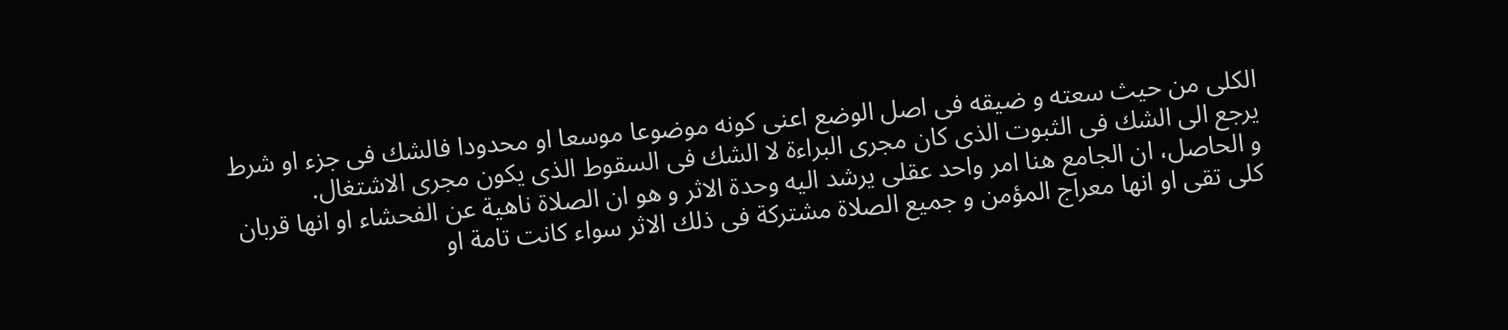الكلى من حيث سعته و ضيقه فى اصل الوضع اعنى كونه موضوعا موسعا او محدودا فالشك فى جزء او شرط يرجع الى الشك فى الثبوت الذى كان مجرى البراءة لا الشك فى السقوط الذى يكون مجرى الاشتغال.
و الحاصل، ان الجامع هنا امر واحد عقلى يرشد اليه وحدة الاثر و هو ان الصلاة ناهية عن الفحشاء او انها قربان كلى تقى او انها معراج المؤمن و جميع الصلاة مشتركة فى ذلك الاثر سواء كانت تامة او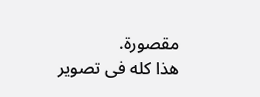مقصورة.
هذا كله فى تصوير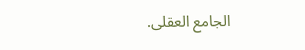الجامع العقلى.